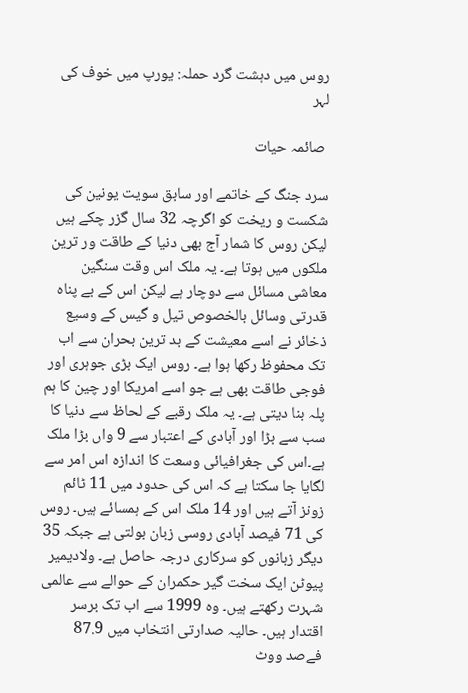روس میں دہشت گرد حملہ: یورپ میں خوف کی لہر

 صائمہ حیات

سرد جنگ کے خاتمے اور سابق سویت یونین کی شکست و ریخت کو اگرچہ 32 سال گزر چکے ہیں لیکن روس کا شمار آج بھی دنیا کے طاقت ور ترین ملکوں میں ہوتا ہے۔ یہ ملک اس وقت سنگین معاشی مسائل سے دوچار ہے لیکن اس کے بے پناہ قدرتی وسائل بالخصوص تیل و گیس کے وسیع ذخائر نے اسے معیشت کے بد ترین بحران سے اب تک محفوظ رکھا ہوا ہے۔ روس ایک بڑی جوہری اور فوجی طاقت بھی ہے جو اسے امریکا اور چین کا ہم پلہ بنا دیتی ہے۔ یہ ملک رقبے کے لحاظ سے دنیا کا سب سے بڑا اور آبادی کے اعتبار سے 9 واں بڑا ملک ہے۔اس کی جغرافیائی وسعت کا اندازہ اس امر سے لگایا جا سکتا ہے کہ اس کی حدود میں 11 ٹائم زونز آتے ہیں اور 14 ملک اس کے ہمسائے ہیں۔ روس کی 71 فیصد آبادی روسی زبان بولتی ہے جبکہ 35 دیگر زبانوں کو سرکاری درجہ حاصل ہے۔ ولادیمیر پیوٹن ایک سخت گیر حکمران کے حوالے سے عالمی شہرت رکھتے ہیں۔ وہ 1999 سے اب تک برسر اقتدار ہیں۔ حالیہ صدارتی انتخاب میں 87.9 فےصد ووٹ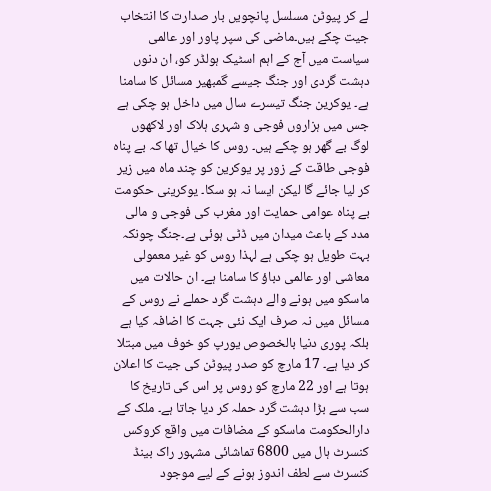لے کر پیوٹن مسلسل پانچویں بار صدارت کا انتخاب جیت چکے ہیں۔ماضی کی سپر پاور اور عالمی سیاست میں آج کے اہم اسٹیک ہولڈر کو، ان دنوں دہشت گردی اور جنگ جیسے گمبھیر مسائل کا سامنا ہے۔ یوکرین جنگ تیسرے سال میں داخل ہو چکی ہے جس میں ہزاروں فوجی و شہری ہلاک اور لاکھوں لوگ بے گھر ہو چکے ہیں۔ روس کا خیال تھا کہ بے پناہ فوجی طاقت کے زور پر یوکرین کو چند ماہ میں زیر کر لیا جائے گا لیکن ایسا نہ ہو سکا۔ یوکرینی حکومت بے پناہ عوامی حمایت اور مغرب کی فوجی و مالی مدد کے باعث میدان میں ڈٹی ہوئی ہے۔جنگ چونکہ بہت طویل ہو چکی ہے لہذا روس کو غیر معمولی معاشی اور عالمی دباؤ کا سامنا ہے۔ ان حالات میں ماسکو میں ہونے والے دہشت گرد حملے نے روس کے مسائل میں نہ صرف ایک نئی جہت کا اضافہ کیا ہے بلکہ پوری دنیا بالخصوص یورپ کو خوف میں مبتلا کر دیا ہے۔ 17 مارچ کو صدر پیوٹن کی جیت کا اعلان ہوتا ہے اور 22 مارچ کو روس پر اس کی تاریخ کا سب سے بڑا دہشت گرد حملہ کر دیا جاتا ہے۔ ملک کے دارالحکومت ماسکو کے مضافات میں واقع کروکس کنسرٹ ہال میں 6800 تماشائی مشہور راک بینڈ کنسرٹ سے لطف اندوز ہونے کے لیے موجود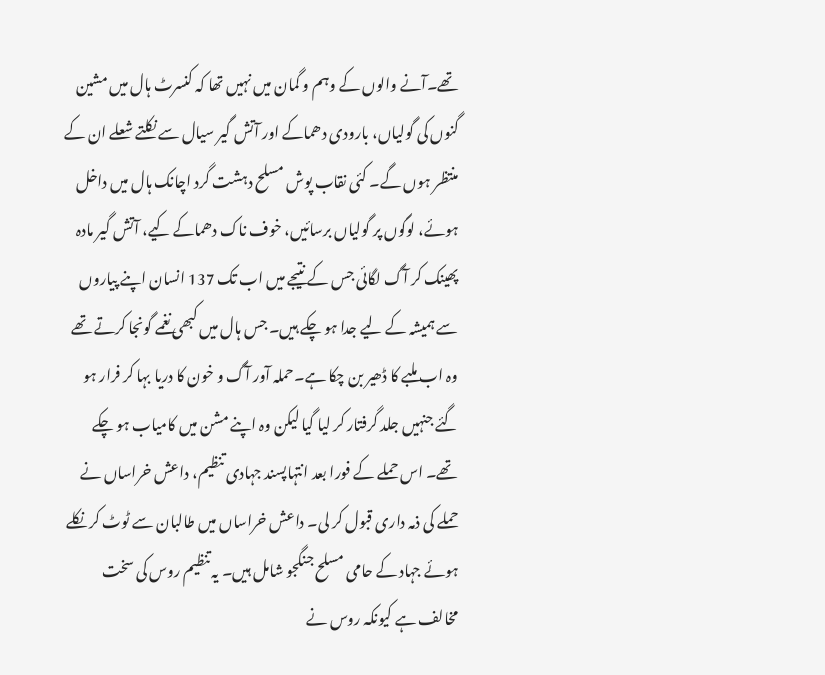تھے۔آنے والوں کے وہم و گمان میں نہیں تھا کہ کنسرٹ ہال میں مشین گنوں کی گولیاں، بارودی دھماکے اور آتش گیر سیال سے نکلتے شعلے ان کے منتظر ہوں گے۔ کئی نقاب پوش مسلح دہشت گرد اچانک ہال میں داخل ہوئے، لوگوں پر گولیاں برسائیں، خوف ناک دھماکے کیے، آتش گیر مادہ پھینک کر آگ لگائی جس کے نتیجے میں اب تک 137 انسان اپنے پیاروں سے ہمیشہ کے لیے جدا ہو چکے ہیں۔ جس ہال میں کبھی نغمے گونجا کرتے تھے وہ اب ملبے کا ڈھیر بن چکا ہے۔حملہ آور آگ و خون کا دریا بہا کر فرار ہو گئے جنہیں جلد گرفتار کر لیا گیا لیکن وہ اپنے مشن میں کامیاب ہو چکے تھے۔ اس حملے کے فورا بعد انتہاپسند جہادی تنظیم، داعش خراساں نے حملے کی ذمہ داری قبول کر لی۔ داعش خراساں میں طالبان سے ٹوٹ کر نکلے ہوئے جہاد کے حامی مسلح جنگجو شامل ہیں۔ یہ تنظیم روس کی سخت مخالف ہے کیونکہ روس نے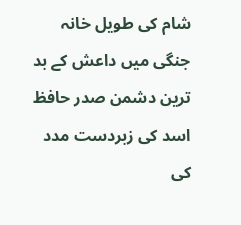شام کی طویل خانہ جنگی میں داعش کے بد ترین دشمن صدر حافظ اسد کی زبردست مدد کی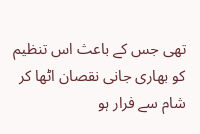تھی جس کے باعث اس تنظیم کو بھاری جانی نقصان اٹھا کر شام سے فرار ہو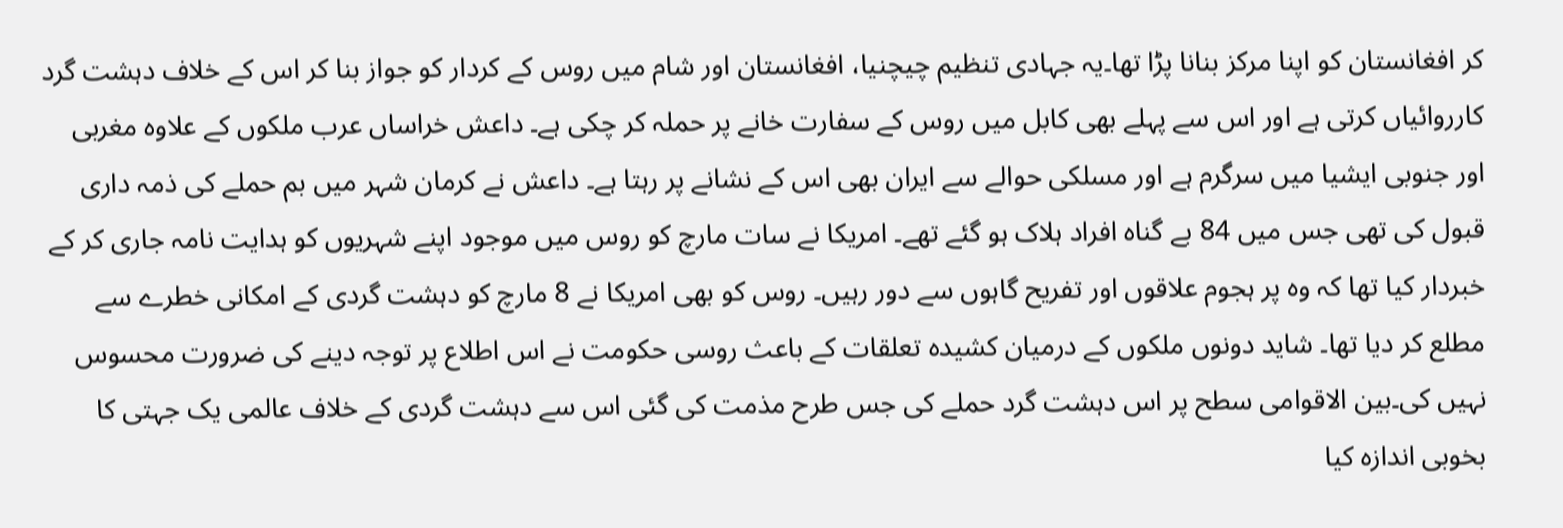کر افغانستان کو اپنا مرکز بنانا پڑا تھا۔یہ جہادی تنظیم چیچنیا، افغانستان اور شام میں روس کے کردار کو جواز بنا کر اس کے خلاف دہشت گرد کارروائیاں کرتی ہے اور اس سے پہلے بھی کابل میں روس کے سفارت خانے پر حملہ کر چکی ہے۔ داعش خراساں عرب ملکوں کے علاوہ مغربی اور جنوبی ایشیا میں سرگرم ہے اور مسلکی حوالے سے ایران بھی اس کے نشانے پر رہتا ہے۔ داعش نے کرمان شہر میں بم حملے کی ذمہ داری قبول کی تھی جس میں 84 بے گناہ افراد ہلاک ہو گئے تھے۔ امریکا نے سات مارچ کو روس میں موجود اپنے شہریوں کو ہدایت نامہ جاری کر کے خبردار کیا تھا کہ وہ پر ہجوم علاقوں اور تفریح گاہوں سے دور رہیں۔ روس کو بھی امریکا نے 8 مارچ کو دہشت گردی کے امکانی خطرے سے مطلع کر دیا تھا۔ شاید دونوں ملکوں کے درمیان کشیدہ تعلقات کے باعث روسی حکومت نے اس اطلاع پر توجہ دینے کی ضرورت محسوس نہیں کی۔بین الاقوامی سطح پر اس دہشت گرد حملے کی جس طرح مذمت کی گئی اس سے دہشت گردی کے خلاف عالمی یک جہتی کا بخوبی اندازہ کیا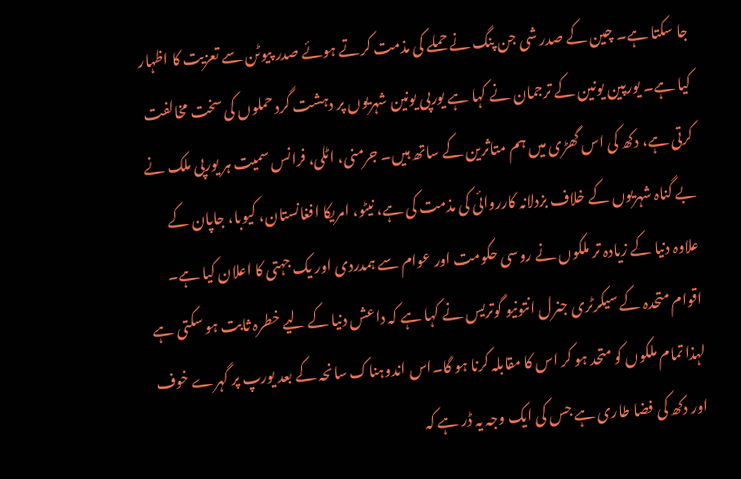جا سکتا ہے۔ چین کے صدر شی جن پنگ نے حملے کی مذمت کرتے ہوئے صدر پیوٹن سے تعزیت کا اظہار کیا ہے۔ یورپین یونین کے ترجمان نے کہا ہے یورپی یونین شہریوں پر دہشت گرد حملوں کی سخت مخالفت کرتی ہے، دکھ کی اس گھڑی میں ہم متاثرین کے ساتھ ہیں۔ جرمنی، اٹلی، فرانس سمیت ہر یورپی ملک نے بے گناہ شہریوں کے خلاف بزدلانہ کارروائی کی مذمت کی ہے، نیٹو، امریکا افغانستان، کیوبا، جاپان کے علاوہ دنیا کے زیادہ تر ملکوں نے روسی حکومت اور عوام سے ہمدردی اور یک جہتی کا اعلان کیا ہے۔ اقوام متحدہ کے سیکرٹری جنرل انتونیو گوتریس نے کہا ہے کہ داعش دنیا کے لیے خطرہ ثابت ہو سکتی ہے لہذا تمام ملکوں کو متحد ہو کر اس کا مقابلہ کرنا ہو گا۔اس اندوہناک سانحہ کے بعد یورپ پر گہرے خوف اور دکھ کی فضا طاری ہے جس کی ایک وجہ یہ ڈر ہے کہ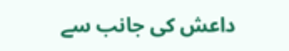داعش کی جانب سے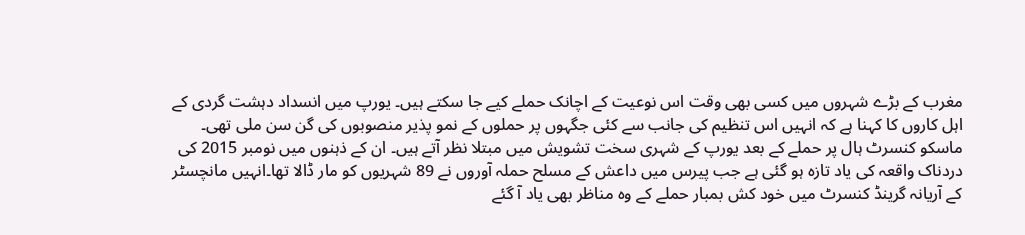مغرب کے بڑے شہروں میں کسی بھی وقت اس نوعیت کے اچانک حملے کیے جا سکتے ہیں۔ یورپ میں انسداد دہشت گردی کے اہل کاروں کا کہنا ہے کہ انہیں اس تنظیم کی جانب سے کئی جگہوں پر حملوں کے نمو پذیر منصوبوں کی گن سن ملی تھی۔ ماسکو کنسرٹ ہال پر حملے کے بعد یورپ کے شہری سخت تشویش میں مبتلا نظر آتے ہیں۔ ان کے ذہنوں میں نومبر 2015 کی دردناک واقعہ کی یاد تازہ ہو گئی ہے جب پیرس میں داعش کے مسلح حملہ آوروں نے 89 شہریوں کو مار ڈالا تھا۔انہیں مانچسٹر کے آریانہ گرینڈ کنسرٹ میں خود کش بمبار حملے کے وہ مناظر بھی یاد آ گئے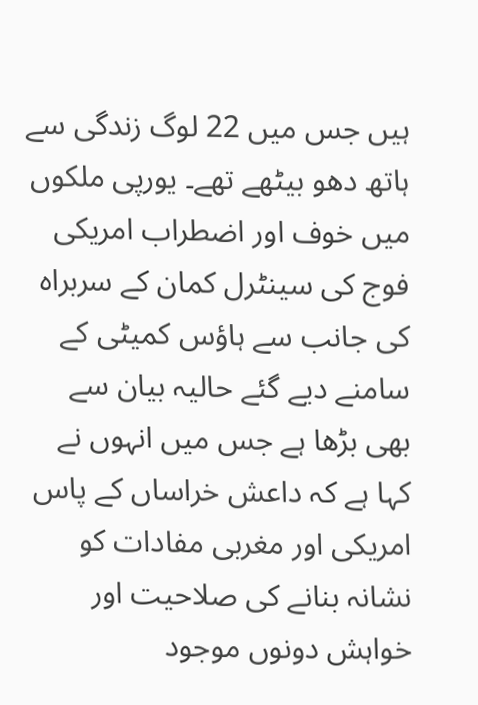ہیں جس میں 22 لوگ زندگی سے ہاتھ دھو بیٹھے تھے۔ یورپی ملکوں میں خوف اور اضطراب امریکی فوج کی سینٹرل کمان کے سربراہ کی جانب سے ہاؤس کمیٹی کے سامنے دیے گئے حالیہ بیان سے بھی بڑھا ہے جس میں انہوں نے کہا ہے کہ داعش خراساں کے پاس امریکی اور مغربی مفادات کو نشانہ بنانے کی صلاحیت اور خواہش دونوں موجود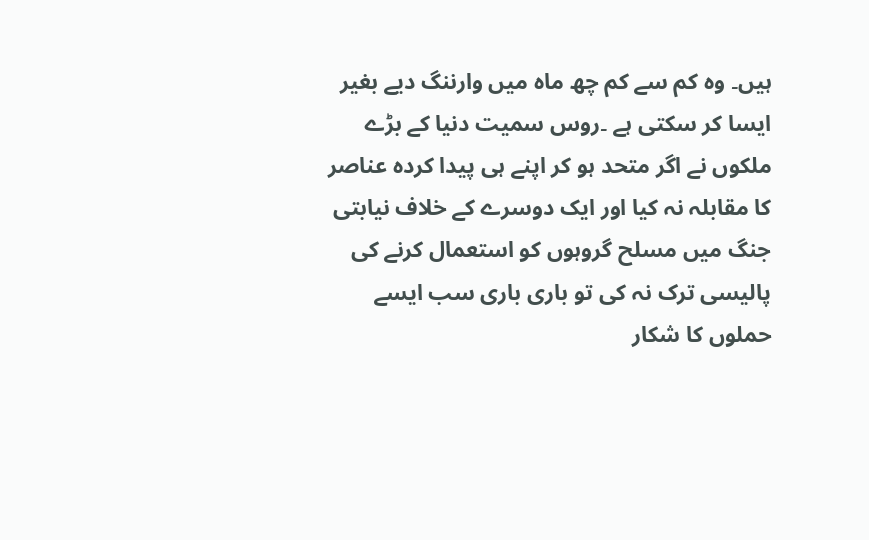ہیں۔ وہ کم سے کم چھ ماہ میں وارننگ دیے بغیر ایسا کر سکتی ہے ۔روس سمیت دنیا کے بڑے ملکوں نے اگر متحد ہو کر اپنے ہی پیدا کردہ عناصر کا مقابلہ نہ کیا اور ایک دوسرے کے خلاف نیابتی جنگ میں مسلح گروہوں کو استعمال کرنے کی پالیسی ترک نہ کی تو باری باری سب ایسے حملوں کا شکار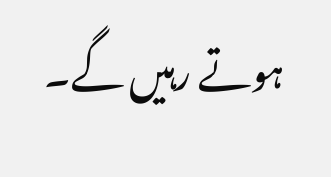ہوتے رہیں گے۔